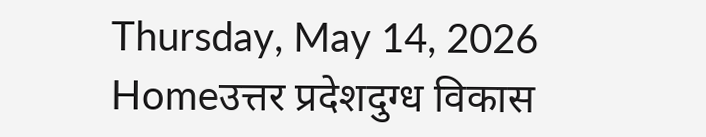Thursday, May 14, 2026
Homeउत्तर प्रदेशदुग्ध विकास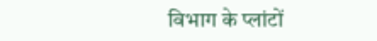विभाग के प्लांटों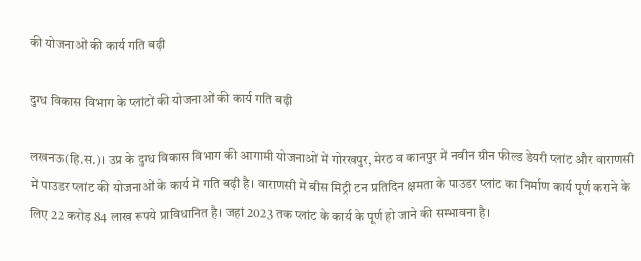की योजनाओं की कार्य गति बढ़ी

दुग्ध विकास विभाग के प्लांटों की योजनाओं की कार्य गति बढ़ी

लखनऊ(हि.स.)। उप्र के दुग्ध विकास विभाग की आगामी योजनाओं में गोरखपुर, मेरठ व कानपुर में नवीन ग्रीन फील्ड डेयरी प्लांट और वाराणसी में पाउडर प्लांट की योजनाओं के कार्य में गति बढ़ी है। वाराणसी में बीस मिट्री टन प्रतिदिन क्षमता के पाउडर प्लांट का निर्माण कार्य पूर्ण कराने के लिए 22 करोड़ 84 लाख रूपये प्राविधानित है। जहां 2023 तक प्लांट के कार्य के पूर्ण हो जाने की सम्भावना है।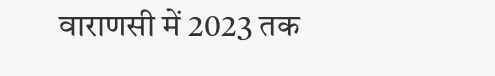वाराणसी में 2023 तक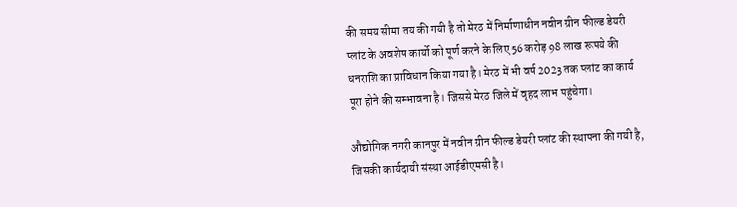की समय सीमा तय की गयी है तो मेरठ में निर्माणाधीन नवीन ग्रीन फील्ड डेयरी प्लांट के अवशेष कार्यो को पूर्ण करने के लिए 56 करोड़ 98 लाख रूपये की धनराशि का प्राविधान किया गया है। मेरठ में भी वर्ष 2023 तक प्लांट का कार्य पूरा होने की सम्भावना है। जिससे मेरठ जिले में वृहद लाभ पहुंचेगा।

औद्योगिक नगरी कानपुर में नवीन ग्रीन फील्ड डेयरी प्लांट की स्थापना की गयी है, जिसकी कार्यदायी संस्था आईडीएमसी है।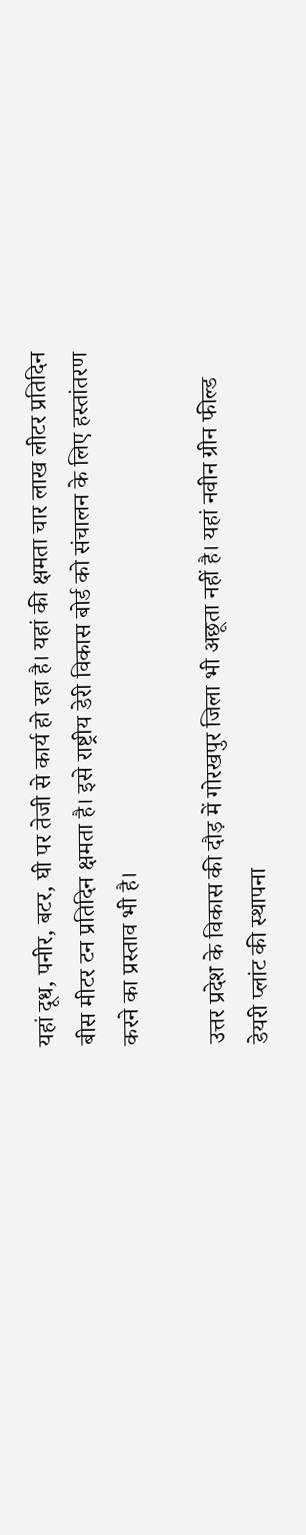यहां दूध, पनीर, बटर, घी पर तेजी से कार्य हो रहा है। यहां की क्षमता चार लाख लीटर प्रतिदिन बीस मीटर टन प्रतिदिन क्षमता है। इसे राष्ट्रीय डेरी विकास बोर्ड को संचालन के लिए हस्तांतरण करने का प्रस्ताव भी है।

उत्तर प्रदेश के विकास की दौड़ में गोरखपुर जिला भी अछूता नहीं है। यहां नवीन ग्रीन फील्ड डेयरी प्लांट की स्थापना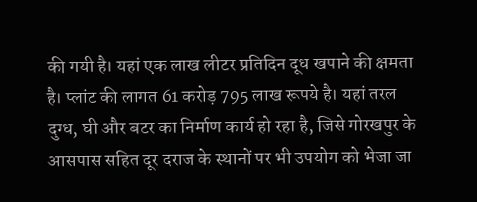की गयी है। यहां एक लाख लीटर प्रतिदिन दूध खपाने की क्षमता है। प्लांट की लागत 61 करोड़ 795 लाख रूपये है। यहां तरल दुग्ध, घी और बटर का निर्माण कार्य हो रहा है, जिसे गोरखपुर के आसपास सहित दूर दराज के स्थानों पर भी उपयोग को भेजा जा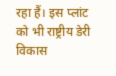रहा हैं। इस प्लांट को भी राष्ट्रीय डेरी विकास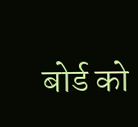बोर्ड को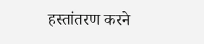हस्तांतरण करने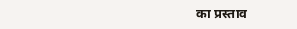का प्रस्ताव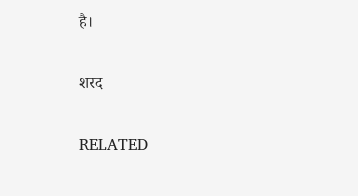है।

शरद

RELATED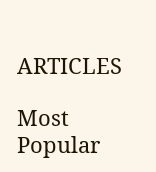ARTICLES

Most Popular